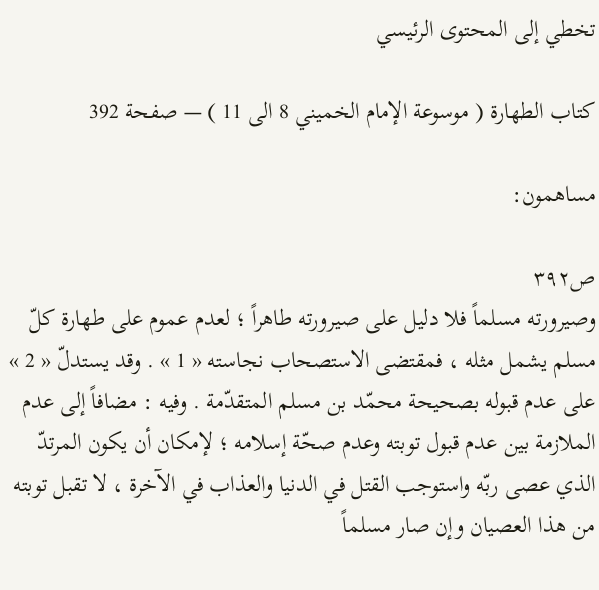تخطي إلى المحتوى الرئيسي

كتاب الطهارة ( موسوعة الإمام الخميني 8 الى 11 ) — صفحة 392

مساهمون:

ص٣٩٢
وصيرورته مسلماً فلا دليل على صيرورته طاهراً ؛ لعدم عموم على طهارة كلّ مسلم يشمل مثله ، فمقتضى الاستصحاب نجاسته « 1 » . وقد يستدلّ « 2 » على عدم قبوله بصحيحة محمّد بن مسلم المتقدّمة . وفيه : مضافاً إلى عدم الملازمة بين عدم قبول توبته وعدم صحّة إسلامه ؛ لإمكان أن يكون المرتدّ الذي عصى ربّه واستوجب القتل في الدنيا والعذاب في الآخرة ، لا تقبل توبته من هذا العصيان وإن صار مسلماً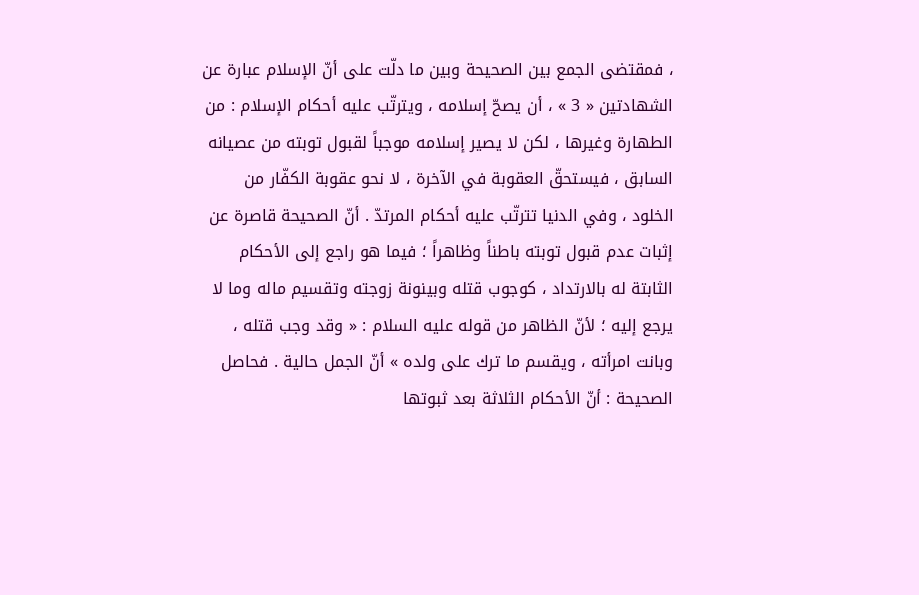، فمقتضى الجمع بين الصحيحة وبين ما دلّت على أنّ الإسلام عبارة عن الشهادتين « 3 » ، أن يصحّ إسلامه ، ويترتّب عليه أحكام الإسلام : من الطهارة وغيرها ، لكن لا يصير إسلامه موجباً لقبول توبته من عصيانه السابق ، فيستحقّ العقوبة في الآخرة ، لا نحو عقوبة الكفّار من الخلود ، وفي الدنيا تترتّب عليه أحكام المرتدّ . أنّ الصحيحة قاصرة عن إثبات عدم قبول توبته باطناً وظاهراً ؛ فيما هو راجع إلى الأحكام الثابتة له بالارتداد ، كوجوب قتله وبينونة زوجته وتقسيم ماله وما لا يرجع إليه ؛ لأنّ الظاهر من قوله عليه السلام : « وقد وجب قتله ، وبانت امرأته ، ويقسم ما ترك على ولده » أنّ الجمل حالية . فحاصل الصحيحة : أنّ الأحكام الثلاثة بعد ثبوتها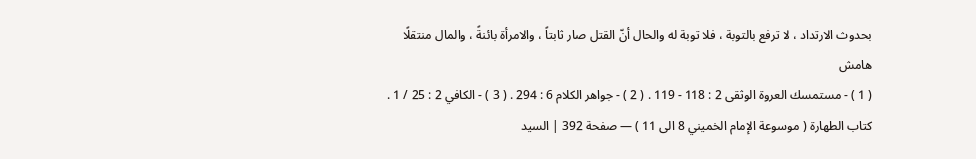بحدوث الارتداد ، لا ترفع بالتوبة ، فلا توبة له والحال أنّ القتل صار ثابتاً ، والامرأة بائنةً ، والمال منتقلًا
هامش
( 1 ) - مستمسك العروة الوثقى 2 : 118 - 119 . ( 2 ) - جواهر الكلام 6 : 294 . ( 3 ) - الكافي 2 : 25 / 1 .
كتاب الطهارة ( موسوعة الإمام الخميني 8 الى 11 ) — صفحة 392 | السيد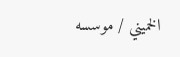الخميني / موسسه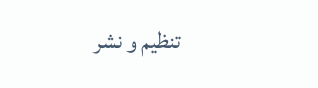تنظيم و نشر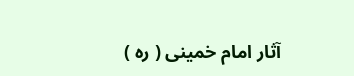آثار امام خمينى ( ره )